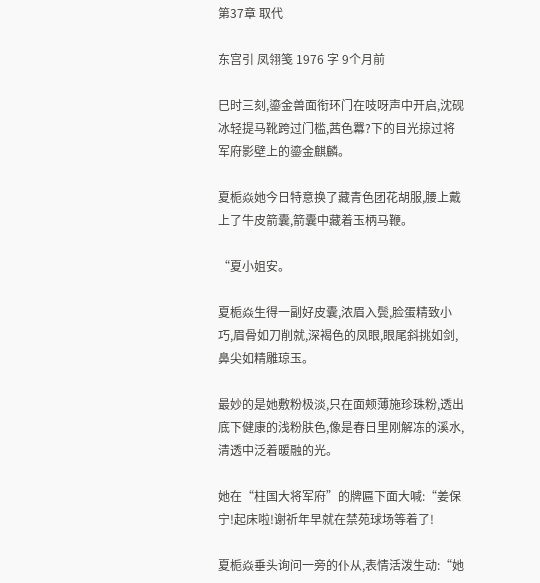第37章 取代

东宫引 凤翎笺 1976 字 9个月前

巳时三刻,鎏金兽面衔环门在吱呀声中开启,沈砚冰轻提马靴跨过门槛,茜色羃?下的目光掠过将军府影壁上的鎏金麒麟。

夏栀焱她今日特意换了藏青色团花胡服,腰上戴上了牛皮箭囊,箭囊中藏着玉柄马鞭。

“夏小姐安。

夏栀焱生得一副好皮囊,浓眉入鬓,脸蛋精致小巧,眉骨如刀削就,深褐色的凤眼,眼尾斜挑如剑,鼻尖如精雕琼玉。

最妙的是她敷粉极淡,只在面颊薄施珍珠粉,透出底下健康的浅粉肤色,像是春日里刚解冻的溪水,清透中泛着暖融的光。

她在“柱国大将军府”的牌匾下面大喊:“姜保宁!起床啦!谢祈年早就在禁苑球场等着了!

夏栀焱垂头询问一旁的仆从,表情活泼生动:“她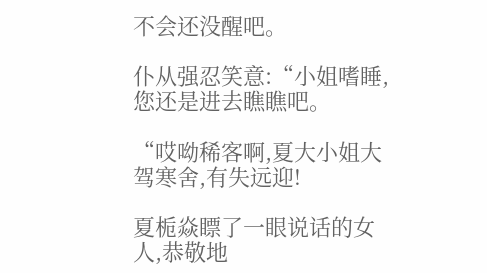不会还没醒吧。

仆从强忍笑意:“小姐嗜睡,您还是进去瞧瞧吧。

“哎呦稀客啊,夏大小姐大驾寒舍,有失远迎!

夏栀焱瞟了一眼说话的女人,恭敬地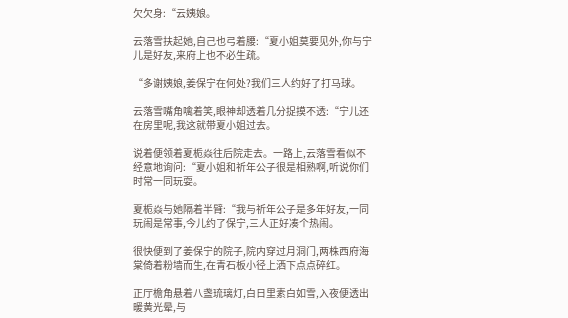欠欠身:“云姨娘。

云落雪扶起她,自己也弓着腰:“夏小姐莫要见外,你与宁儿是好友,来府上也不必生疏。

“多谢姨娘,姜保宁在何处?我们三人约好了打马球。

云落雪嘴角噙着笑,眼神却透着几分捉摸不透:“宁儿还在房里呢,我这就带夏小姐过去。

说着便领着夏栀焱往后院走去。一路上,云落雪看似不经意地询问:“夏小姐和祈年公子很是相熟啊,听说你们时常一同玩耍。

夏栀焱与她隔着半臂:“我与祈年公子是多年好友,一同玩闹是常事,今儿约了保宁,三人正好凑个热闹。

很快便到了姜保宁的院子,院内穿过月洞门,两株西府海棠倚着粉墙而生,在青石板小径上洒下点点碎红。

正厅檐角悬着八盏琉璃灯,白日里素白如雪,入夜便透出暖黄光晕,与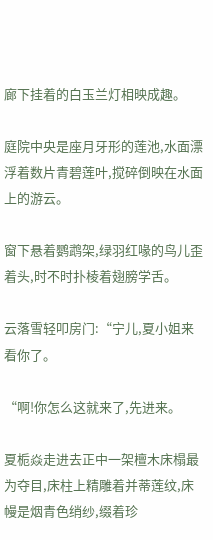廊下挂着的白玉兰灯相映成趣。

庭院中央是座月牙形的莲池,水面漂浮着数片青碧莲叶,搅碎倒映在水面上的游云。

窗下悬着鹦鹉架,绿羽红喙的鸟儿歪着头,时不时扑棱着翅膀学舌。

云落雪轻叩房门:“宁儿,夏小姐来看你了。

“啊!你怎么这就来了,先进来。

夏栀焱走进去正中一架檀木床榻最为夺目,床柱上精雕着并蒂莲纹,床幔是烟青色绡纱,缀着珍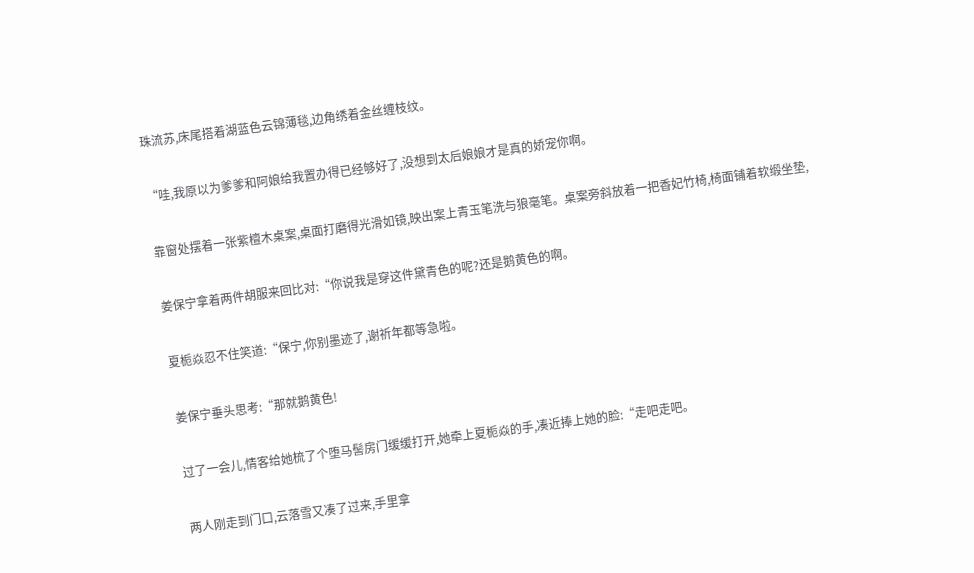珠流苏,床尾搭着湖蓝色云锦薄毯,边角绣着金丝缠枝纹。

“哇,我原以为爹爹和阿娘给我置办得已经够好了,没想到太后娘娘才是真的娇宠你啊。

靠窗处摆着一张紫檀木桌案,桌面打磨得光滑如镜,映出案上青玉笔洗与狼毫笔。桌案旁斜放着一把香妃竹椅,椅面铺着软缎坐垫,

姜保宁拿着两件胡服来回比对:“你说我是穿这件黛青色的呢?还是鹅黄色的啊。

夏栀焱忍不住笑道:“保宁,你别墨迹了,谢祈年都等急啦。

姜保宁垂头思考:“那就鹅黄色!

过了一会儿,情客给她梳了个堕马髻房门缓缓打开,她牵上夏栀焱的手,凑近捧上她的脸:“走吧走吧。

两人刚走到门口,云落雪又凑了过来,手里拿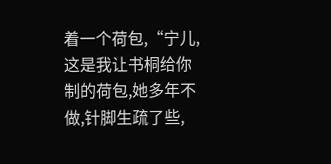着一个荷包,“宁儿,这是我让书桐给你制的荷包,她多年不做,针脚生疏了些,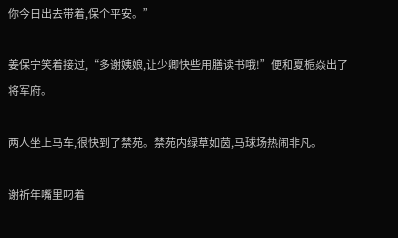你今日出去带着,保个平安。”

姜保宁笑着接过,“多谢姨娘,让少卿快些用膳读书哦!”便和夏栀焱出了将军府。

两人坐上马车,很快到了禁苑。禁苑内绿草如茵,马球场热闹非凡。

谢祈年嘴里叼着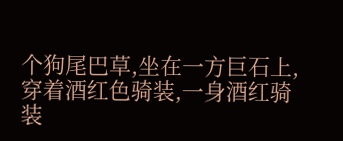个狗尾巴草,坐在一方巨石上,穿着酒红色骑装,一身酒红骑装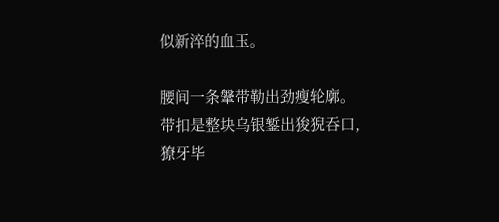似新淬的血玉。

腰间一条鞶带勒出劲瘦轮廓。带扣是整块乌银錾出狻猊吞口,獠牙毕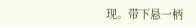现。带下悬一柄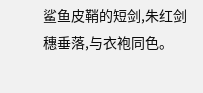鲨鱼皮鞘的短剑,朱红剑穗垂落,与衣袍同色。